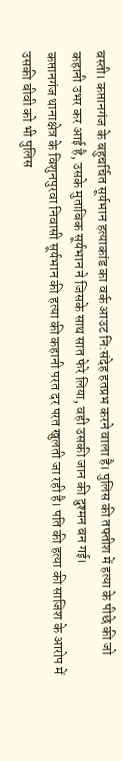बस्ती। कप्तानगंज के बहुचर्चित सूर्यभान हत्याकांड का वर्क आउट नि:संदेह हतप्रभ करने वाला है। पुलिस की तफ्तीश में हत्या के पीछे की जो कहानी उभर कर आई है, उसके मुताबिक सूर्यभान ने जिसके साथ सात फेरे लिया, वही उसकी जान की दुश्मन बन गई।
कप्तानगंज थानाक्षेत्र के विशुनपुरवा निवासी सूर्यभान की हत्या की कहानी परत दर परत खुलती जा रही है। पति की हत्या की साजिश के आरोप में उसकी बीवी को भी पुलिस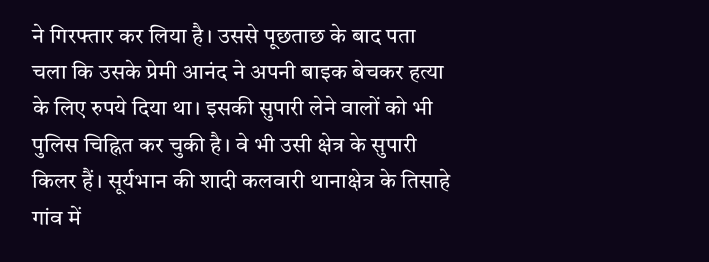ने गिरफ्तार कर लिया है। उससे पूछताछ के बाद पता चला कि उसके प्रेमी आनंद ने अपनी बाइक बेचकर हत्या के लिए रुपये दिया था। इसकी सुपारी लेने वालों को भी पुलिस चिह्नित कर चुकी है। वे भी उसी क्षेत्र के सुपारी किलर हैं। सूर्यभान की शादी कलवारी थानाक्षेत्र के तिसाहे गांव में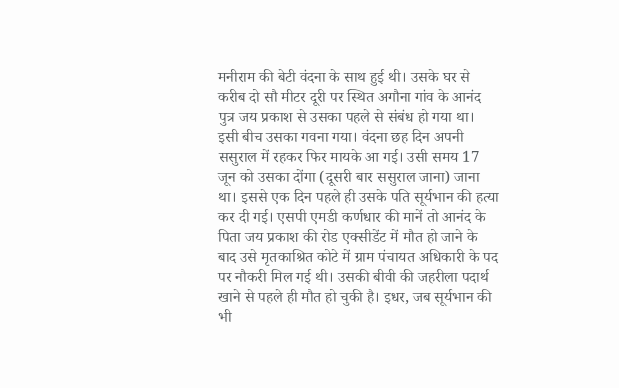मनीराम की बेटी वंदना के साथ हुई थी। उसके घर से करीब दो सौ मीटर दूरी पर स्थित अगौना गांव के आनंद पुत्र जय प्रकाश से उसका पहले से संबंध हो गया था। इसी बीच उसका गवना गया। वंदना छह दिन अपनी ससुराल में रहकर फिर मायके आ गई। उसी समय 17 जून को उसका दोंगा (दूसरी बार ससुराल जाना) जाना था। इससे एक दिन पहले ही उसके पति सूर्यभान की हत्या कर दी गई। एसपी एमडी कर्णधार की मानें तो आनंद के पिता जय प्रकाश की रोड एक्सीडेंट में मौत हो जाने के बाद उसे मृतकाश्रित कोटे में ग्राम पंचायत अधिकारी के पद पर नौकरी मिल गई थी। उसकी बीवी की जहरीला पदार्थ खाने से पहले ही मौत हो चुकी है। इधर, जब सूर्यभान की भी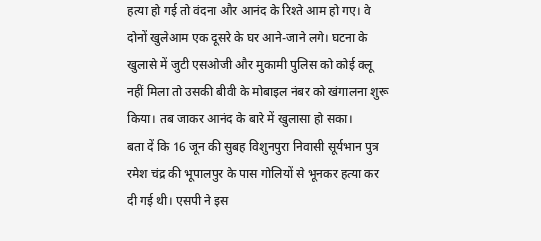हत्या हो गई तो वंदना और आनंद के रिश्ते आम हो गए। वे दोनों खुलेआम एक दूसरे के घर आने-जाने लगे। घटना के खुलासे में जुटी एसओजी और मुकामी पुलिस को कोई क्लू नहीं मिला तो उसकी बीवी के मोबाइल नंबर को खंगालना शुरू किया। तब जाकर आनंद के बारे में खुलासा हो सका।
बता दें कि 16 जून की सुबह विशुनपुरा निवासी सूर्यभान पुत्र रमेश चंद्र की भूपालपुर के पास गोलियों से भूनकर हत्या कर दी गई थी। एसपी ने इस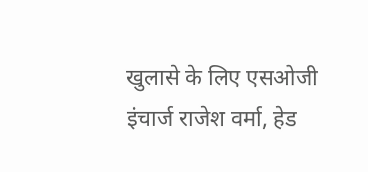खुलासे के लिए एसओजी इंचार्ज राजेश वर्मा, हेड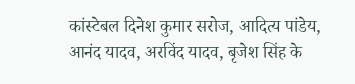कांस्टेबल दिनेश कुमार सरोज, आदित्य पांडेय, आनंद यादव, अरविंद यादव, बृजेश सिंह के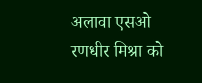अलावा एसओ रणधीर मिश्रा को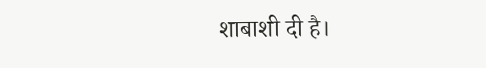शाबाशी दी है।